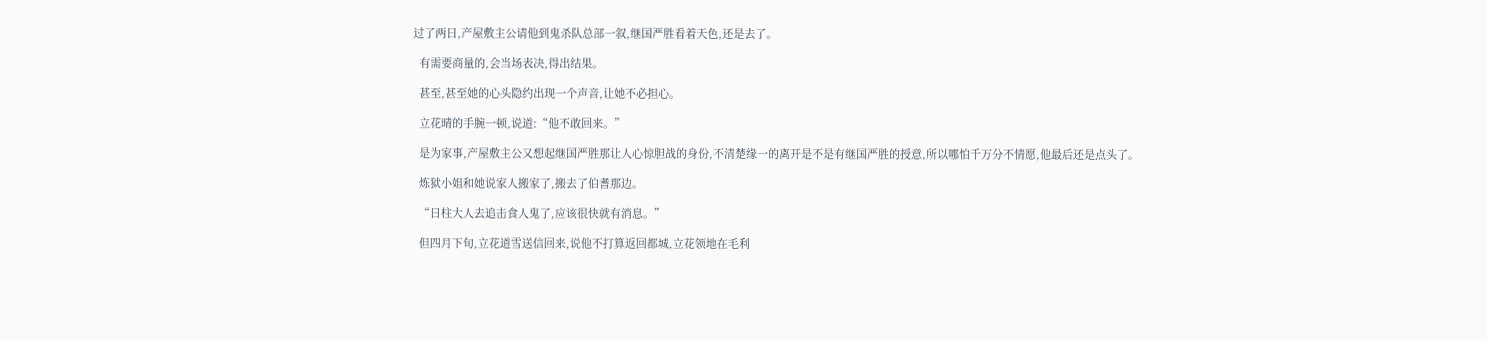过了两日,产屋敷主公请他到鬼杀队总部一叙,继国严胜看着天色,还是去了。

  有需要商量的,会当场表决,得出结果。

  甚至,甚至她的心头隐约出现一个声音,让她不必担心。

  立花晴的手腕一顿,说道:“他不敢回来。”

  是为家事,产屋敷主公又想起继国严胜那让人心惊胆战的身份,不清楚缘一的离开是不是有继国严胜的授意,所以哪怕千万分不情愿,他最后还是点头了。

  炼狱小姐和她说家人搬家了,搬去了伯耆那边。

  “日柱大人去追击食人鬼了,应该很快就有消息。”

  但四月下旬,立花道雪送信回来,说他不打算返回都城,立花领地在毛利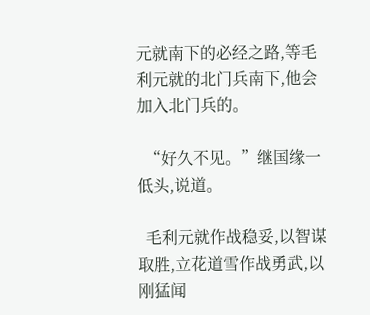元就南下的必经之路,等毛利元就的北门兵南下,他会加入北门兵的。

  “好久不见。”继国缘一低头,说道。

  毛利元就作战稳妥,以智谋取胜,立花道雪作战勇武,以刚猛闻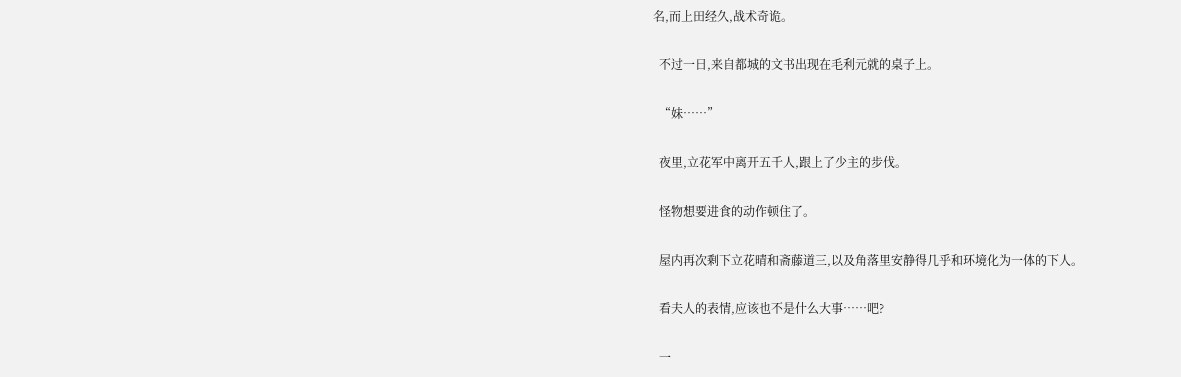名,而上田经久,战术奇诡。

  不过一日,来自都城的文书出现在毛利元就的桌子上。

  “妹……”

  夜里,立花军中离开五千人,跟上了少主的步伐。

  怪物想要进食的动作顿住了。

  屋内再次剩下立花晴和斋藤道三,以及角落里安静得几乎和环境化为一体的下人。

  看夫人的表情,应该也不是什么大事……吧?

  一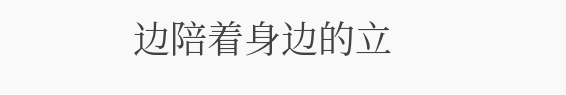边陪着身边的立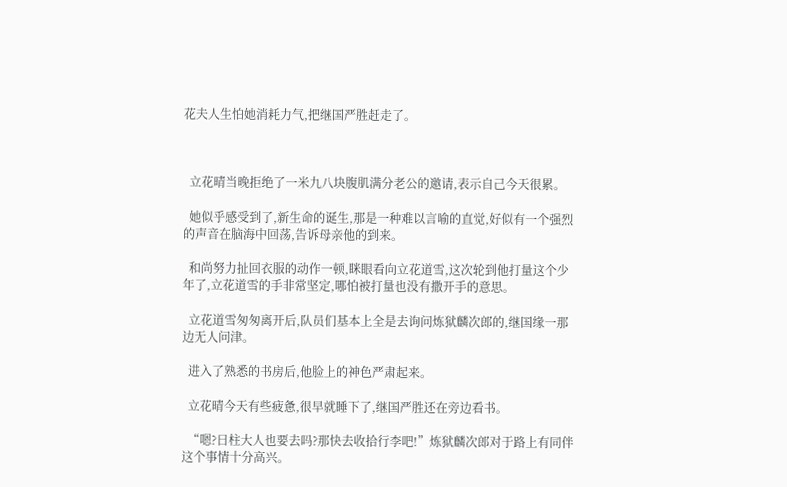花夫人生怕她消耗力气,把继国严胜赶走了。



  立花晴当晚拒绝了一米九八块腹肌满分老公的邀请,表示自己今天很累。

  她似乎感受到了,新生命的诞生,那是一种难以言喻的直觉,好似有一个强烈的声音在脑海中回荡,告诉母亲他的到来。

  和尚努力扯回衣服的动作一顿,眯眼看向立花道雪,这次轮到他打量这个少年了,立花道雪的手非常坚定,哪怕被打量也没有撒开手的意思。

  立花道雪匆匆离开后,队员们基本上全是去询问炼狱麟次郎的,继国缘一那边无人问津。

  进入了熟悉的书房后,他脸上的神色严肃起来。

  立花晴今天有些疲惫,很早就睡下了,继国严胜还在旁边看书。

  “嗯?日柱大人也要去吗?那快去收拾行李吧!”炼狱麟次郎对于路上有同伴这个事情十分高兴。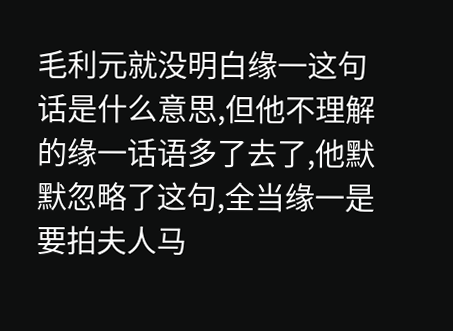毛利元就没明白缘一这句话是什么意思,但他不理解的缘一话语多了去了,他默默忽略了这句,全当缘一是要拍夫人马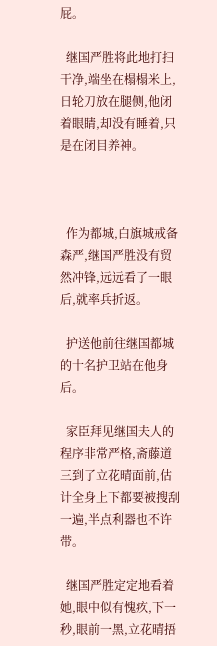屁。

  继国严胜将此地打扫干净,端坐在榻榻米上,日轮刀放在腿侧,他闭着眼睛,却没有睡着,只是在闭目养神。



  作为都城,白旗城戒备森严,继国严胜没有贸然冲锋,远远看了一眼后,就率兵折返。

  护送他前往继国都城的十名护卫站在他身后。

  家臣拜见继国夫人的程序非常严格,斋藤道三到了立花晴面前,估计全身上下都要被搜刮一遍,半点利器也不许带。

  继国严胜定定地看着她,眼中似有愧疚,下一秒,眼前一黑,立花晴捂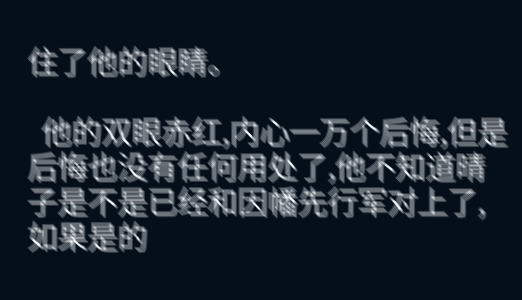住了他的眼睛。

  他的双眼赤红,内心一万个后悔,但是后悔也没有任何用处了,他不知道晴子是不是已经和因幡先行军对上了,如果是的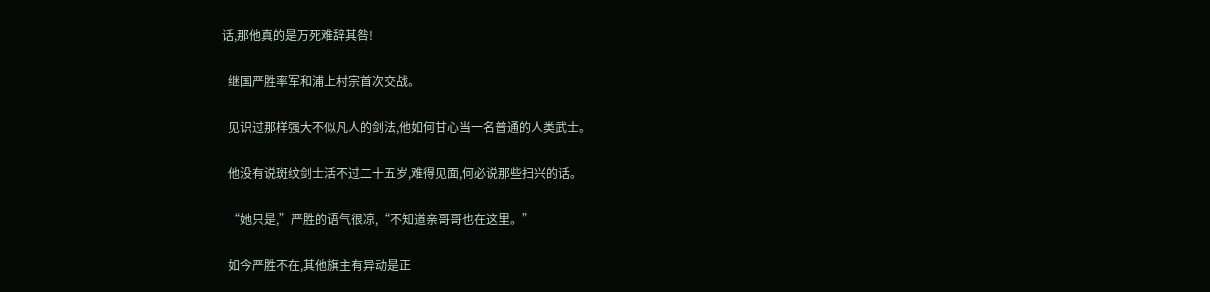话,那他真的是万死难辞其咎!

  继国严胜率军和浦上村宗首次交战。

  见识过那样强大不似凡人的剑法,他如何甘心当一名普通的人类武士。

  他没有说斑纹剑士活不过二十五岁,难得见面,何必说那些扫兴的话。

  “她只是,”严胜的语气很凉,“不知道亲哥哥也在这里。”

  如今严胜不在,其他旗主有异动是正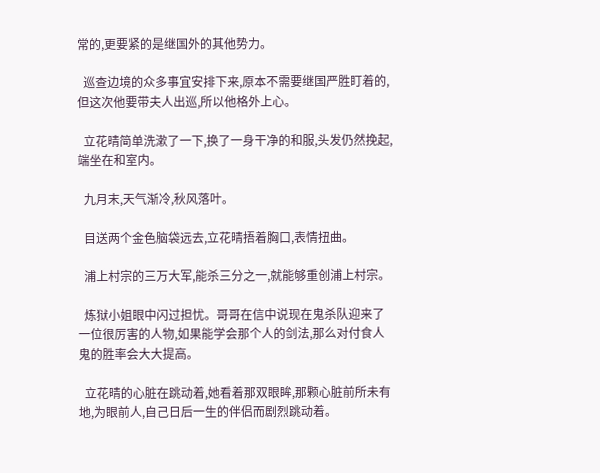常的,更要紧的是继国外的其他势力。

  巡查边境的众多事宜安排下来,原本不需要继国严胜盯着的,但这次他要带夫人出巡,所以他格外上心。

  立花晴简单洗漱了一下,换了一身干净的和服,头发仍然挽起,端坐在和室内。

  九月末,天气渐冷,秋风落叶。

  目送两个金色脑袋远去,立花晴捂着胸口,表情扭曲。

  浦上村宗的三万大军,能杀三分之一,就能够重创浦上村宗。

  炼狱小姐眼中闪过担忧。哥哥在信中说现在鬼杀队迎来了一位很厉害的人物,如果能学会那个人的剑法,那么对付食人鬼的胜率会大大提高。

  立花晴的心脏在跳动着,她看着那双眼眸,那颗心脏前所未有地,为眼前人,自己日后一生的伴侣而剧烈跳动着。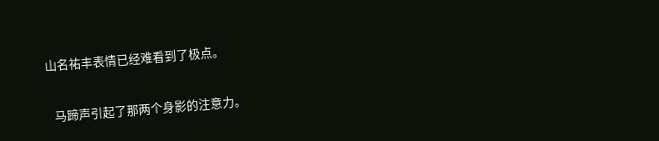山名祐丰表情已经难看到了极点。

  马蹄声引起了那两个身影的注意力。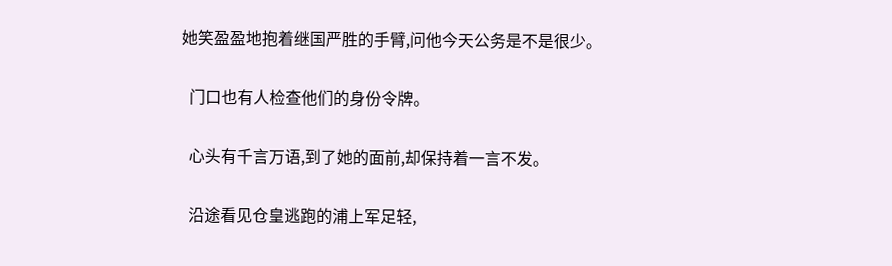她笑盈盈地抱着继国严胜的手臂,问他今天公务是不是很少。

  门口也有人检查他们的身份令牌。

  心头有千言万语,到了她的面前,却保持着一言不发。

  沿途看见仓皇逃跑的浦上军足轻,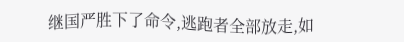继国严胜下了命令,逃跑者全部放走,如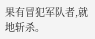果有冒犯军队者,就地斩杀。